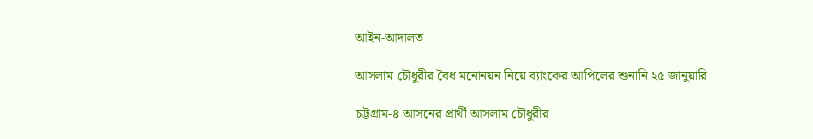আইন-আদালত

আসলাম চৌধুরীর বৈধ মনোনয়ন নিয়ে ব্যাংকের আপিলের শুনানি ২৫ জানুয়ারি

চট্টগ্রাম-৪ আসনের প্রার্থী আসলাম চৌধুরীর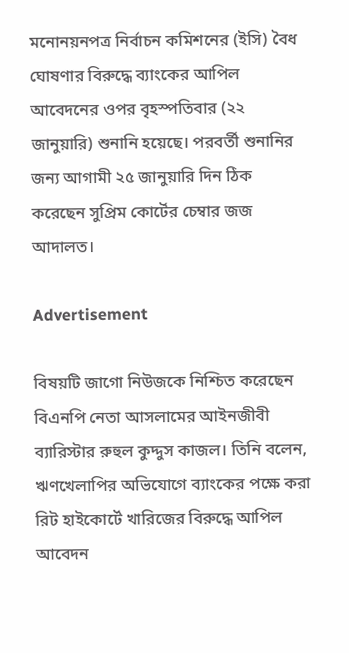মনোনয়নপত্র নির্বাচন কমিশনের (ইসি) বৈধ ঘোষণার বিরুদ্ধে ব্যাংকের আপিল আবেদনের ওপর বৃহস্পতিবার (২২ জানুয়ারি) শুনানি হয়েছে। পরবর্তী শুনানির জন্য আগামী ২৫ জানুয়ারি দিন ঠিক করেছেন সুপ্রিম কোর্টের চেম্বার জজ আদালত।

Advertisement

বিষয়টি জাগো নিউজকে নিশ্চিত করেছেন বিএনপি নেতা আসলামের আইনজীবী ব্যারিস্টার রুহুল কুদ্দুস কাজল। তিনি বলেন, ঋণখেলাপির অভিযোগে ব্যাংকের পক্ষে করা রিট হাইকোর্টে খারিজের বিরুদ্ধে আপিল আবেদন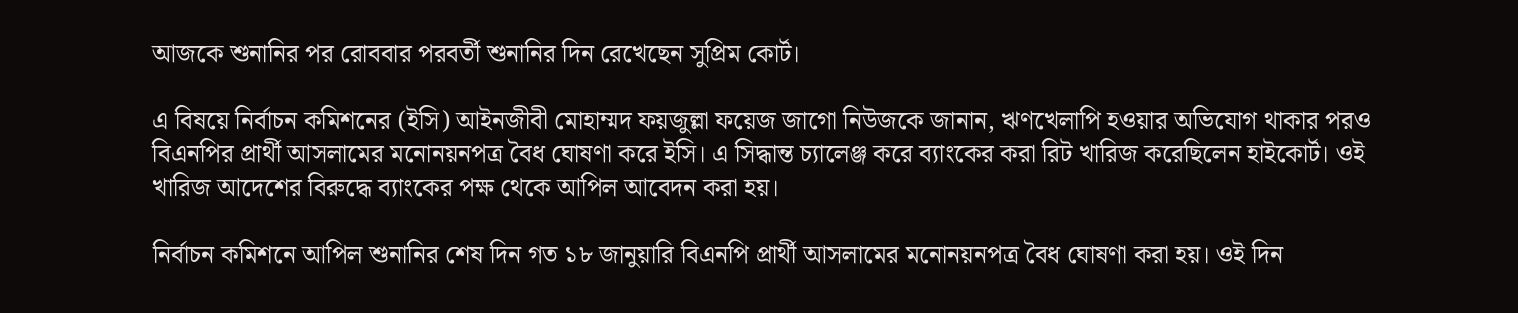আজকে শুনানির পর রোববার পরবর্তী শুনানির দিন রেখেছেন সুপ্রিম কোর্ট।

এ বিষয়ে নির্বাচন কমিশনের (ইসি) আইনজীবী মোহাম্মদ ফয়জুল্লা ফয়েজ জাগো নিউজকে জানান, ঋণখেলাপি হওয়ার অভিযোগ থাকার পরও বিএনপির প্রার্থী আসলামের মনোনয়নপত্র বৈধ ঘোষণা করে ইসি। এ সিদ্ধান্ত চ্যালেঞ্জ করে ব্যাংকের করা রিট খারিজ করেছিলেন হাইকোর্ট। ওই খারিজ আদেশের বিরুদ্ধে ব্যাংকের পক্ষ থেকে আপিল আবেদন করা হয়।

নির্বাচন কমিশনে আপিল শুনানির শেষ দিন গত ১৮ জানুয়ারি বিএনপি প্রার্থী আসলামের মনোনয়নপত্র বৈধ ঘোষণা করা হয়। ওই দিন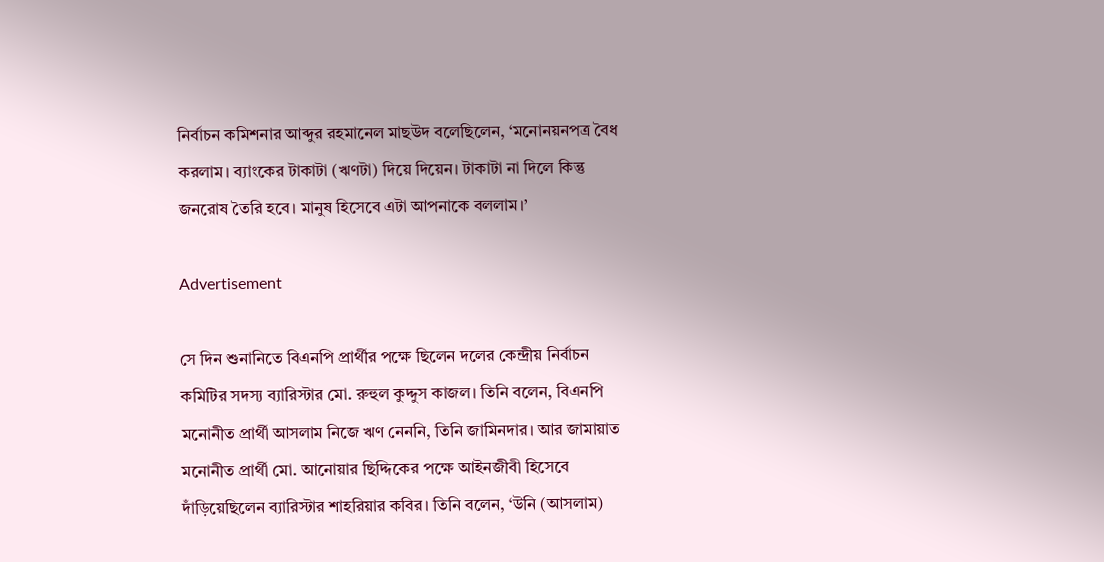নির্বাচন কমিশনার আব্দুর রহমানেল মাছউদ বলেছিলেন, ‘মনোনয়নপত্র বৈধ করলাম। ব্যাংকের টাকাটা (ঋণটা) দিয়ে দিয়েন। টাকাটা না দিলে কিন্তু জনরোষ তৈরি হবে। মানুষ হিসেবে এটা আপনাকে বললাম।’

Advertisement

সে দিন শুনানিতে বিএনপি প্রার্থীর পক্ষে ছিলেন দলের কেন্দ্রীয় নির্বাচন কমিটির সদস্য ব্যারিস্টার মো. রুহুল কুদ্দুস কাজল। তিনি বলেন, বিএনপি মনোনীত প্রার্থী আসলাম নিজে ঋণ নেননি, তিনি জামিনদার। আর জামায়াত মনোনীত প্রার্থী মো. আনোয়ার ছিদ্দিকের পক্ষে আইনজীবী হিসেবে দাঁড়িয়েছিলেন ব্যারিস্টার শাহরিয়ার কবির। তিনি বলেন, ‘উনি (আসলাম)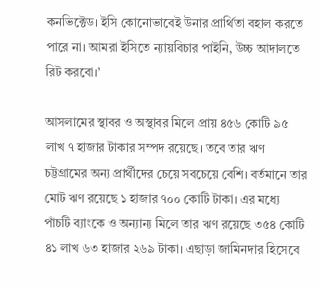কনভিক্টেড। ইসি কোনোভাবেই উনার প্রার্থিতা বহাল করতে পারে না। আমরা ইসিতে ন্যায়বিচার পাইনি, উচ্চ আদালতে রিট করবো।’

আসলামের স্থাবর ও অস্থাবর মিলে প্রায় ৪৫৬ কোটি ৯৫ লাখ ৭ হাজার টাকার সম্পদ রয়েছে। তবে তার ঋণ চট্টগ্রামের অন্য প্রার্থীদের চেয়ে সবচেয়ে বেশি। বর্তমানে তার মোট ঋণ রয়েছে ১ হাজার ৭০০ কোটি টাকা। এর মধ্যে পাঁচটি ব্যাংকে ও অন্যান্য মিলে তার ঋণ রয়েছে ৩৫৪ কোটি ৪১ লাখ ৬৩ হাজার ২৬৯ টাকা। এছাড়া জামিনদার হিসেবে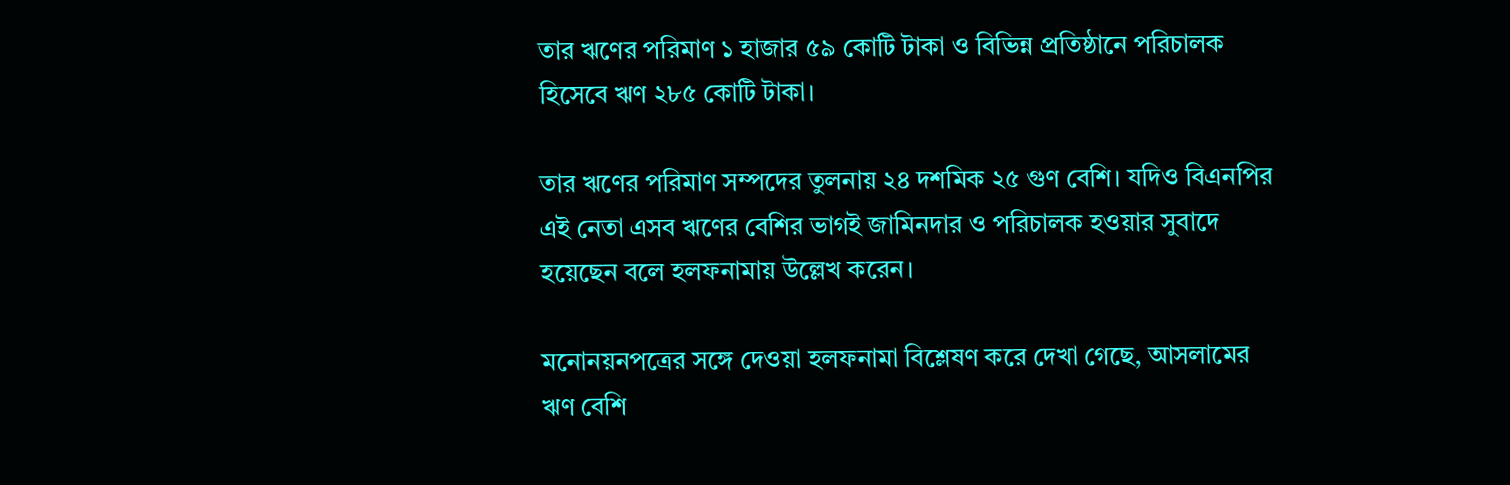তার ঋণের পরিমাণ ১ হাজার ৫৯ কোটি টাকা ও বিভিন্ন প্রতিষ্ঠানে পরিচালক হিসেবে ঋণ ২৮৫ কোটি টাকা।

তার ঋণের পরিমাণ সম্পদের তুলনায় ২৪ দশমিক ২৫ গুণ বেশি। যদিও বিএনপির এই নেতা এসব ঋণের বেশির ভাগই জামিনদার ও পরিচালক হওয়ার সুবাদে হয়েছেন বলে হলফনামায় উল্লেখ করেন।

মনোনয়নপত্রের সঙ্গে দেওয়া হলফনামা বিশ্লেষণ করে দেখা গেছে, আসলামের ঋণ বেশি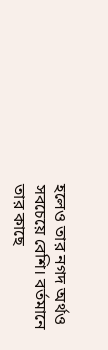হলেও তার নগদ অর্থও সবচেয়ে বেশি। বর্তমানে তার কাছে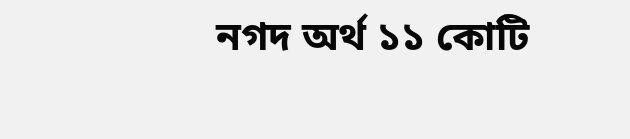নগদ অর্থ ১১ কোটি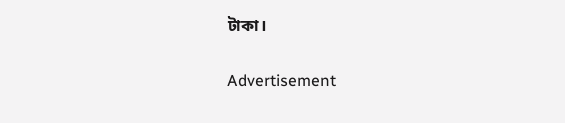টাকা।

Advertisement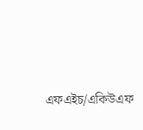এফএইচ/একিউএফ